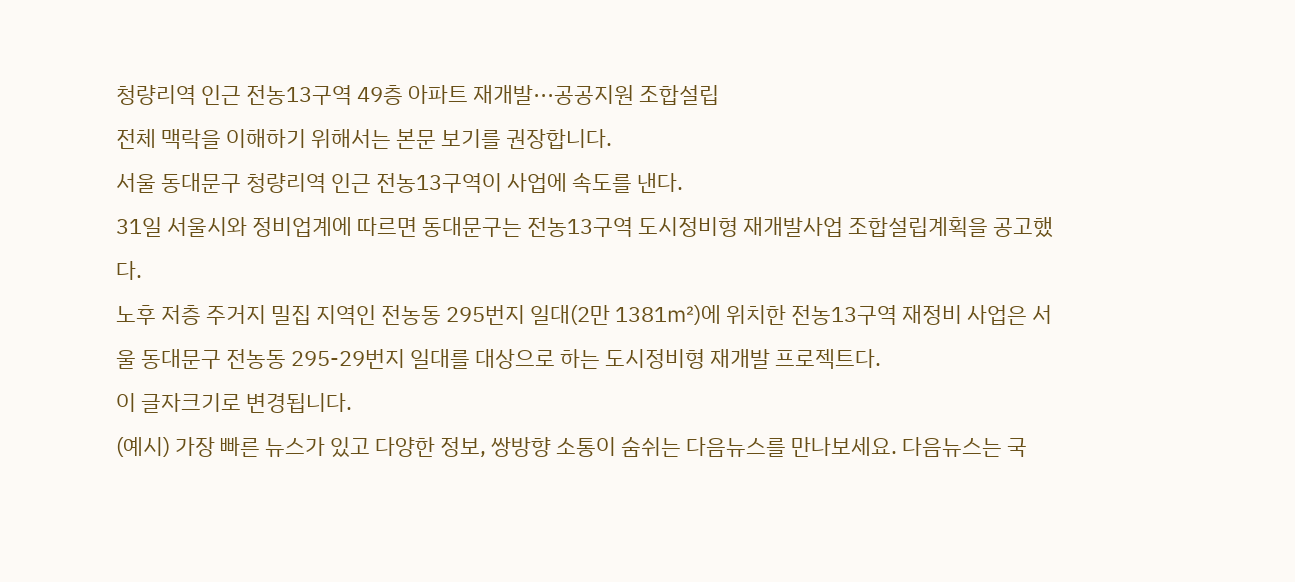청량리역 인근 전농13구역 49층 아파트 재개발···공공지원 조합설립
전체 맥락을 이해하기 위해서는 본문 보기를 권장합니다.
서울 동대문구 청량리역 인근 전농13구역이 사업에 속도를 낸다.
31일 서울시와 정비업계에 따르면 동대문구는 전농13구역 도시정비형 재개발사업 조합설립계획을 공고했다.
노후 저층 주거지 밀집 지역인 전농동 295번지 일대(2만 1381㎡)에 위치한 전농13구역 재정비 사업은 서울 동대문구 전농동 295-29번지 일대를 대상으로 하는 도시정비형 재개발 프로젝트다.
이 글자크기로 변경됩니다.
(예시) 가장 빠른 뉴스가 있고 다양한 정보, 쌍방향 소통이 숨쉬는 다음뉴스를 만나보세요. 다음뉴스는 국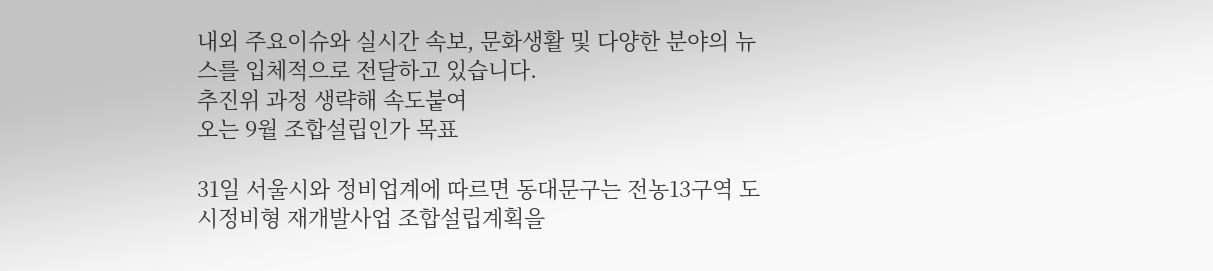내외 주요이슈와 실시간 속보, 문화생활 및 다양한 분야의 뉴스를 입체적으로 전달하고 있습니다.
추진위 과정 생략해 속도붙여
오는 9월 조합설립인가 목표

31일 서울시와 정비업계에 따르면 동대문구는 전농13구역 도시정비형 재개발사업 조합설립계획을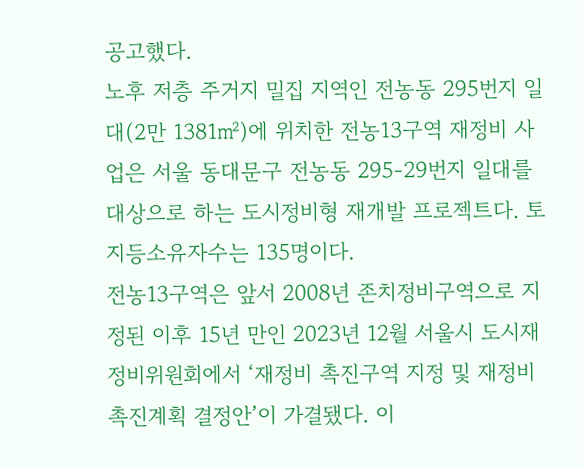공고했다.
노후 저층 주거지 밀집 지역인 전농동 295번지 일대(2만 1381㎡)에 위치한 전농13구역 재정비 사업은 서울 동대문구 전농동 295-29번지 일대를 대상으로 하는 도시정비형 재개발 프로젝트다. 토지등소유자수는 135명이다.
전농13구역은 앞서 2008년 존치정비구역으로 지정된 이후 15년 만인 2023년 12월 서울시 도시재정비위원회에서 ‘재정비 촉진구역 지정 및 재정비촉진계획 결정안’이 가결됐다. 이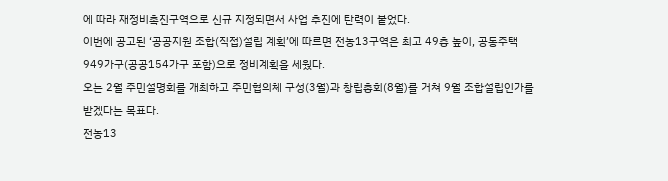에 따라 재정비촉진구역으로 신규 지정되면서 사업 추진에 탄력이 붙었다.
이번에 공고된 ‘공공지원 조합(직접)설립 계획’에 따르면 전농13구역은 최고 49층 높이, 공동주택 949가구(공공154가구 포함)으로 정비계획을 세웠다.
오는 2월 주민설명회를 개최하고 주민협의체 구성(3월)과 창립총회(8월)를 거쳐 9월 조합설립인가를 받겠다는 목표다.
전농13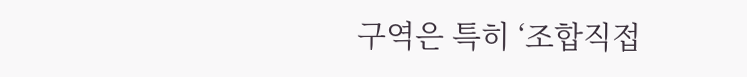구역은 특히 ‘조합직접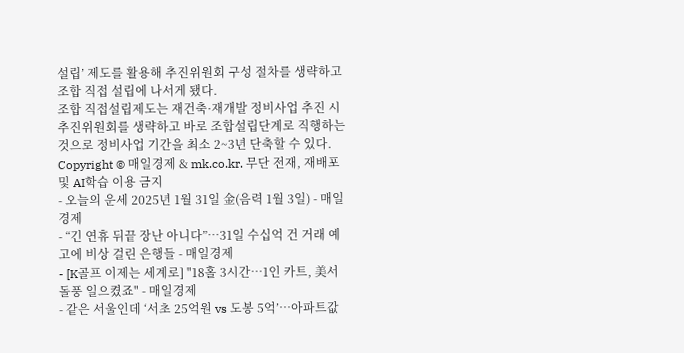설립’ 제도를 활용해 추진위원회 구성 절차를 생략하고 조합 직접 설립에 나서게 됐다.
조합 직접설립제도는 재건축·재개발 정비사업 추진 시 추진위원회를 생략하고 바로 조합설립단계로 직행하는 것으로 정비사업 기간을 최소 2~3년 단축할 수 있다.
Copyright © 매일경제 & mk.co.kr. 무단 전재, 재배포 및 AI학습 이용 금지
- 오늘의 운세 2025년 1월 31일 金(음력 1월 3일) - 매일경제
- “긴 연휴 뒤끝 장난 아니다”…31일 수십억 건 거래 예고에 비상 걸린 은행들 - 매일경제
- [K골프 이제는 세계로] "18홀 3시간…1인 카트, 美서 돌풍 일으켰죠" - 매일경제
- 같은 서울인데 ‘서초 25억원 vs 도봉 5억’…아파트값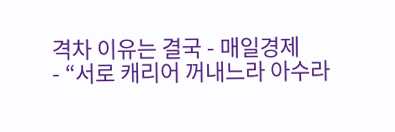격차 이유는 결국 - 매일경제
- “서로 캐리어 꺼내느라 아수라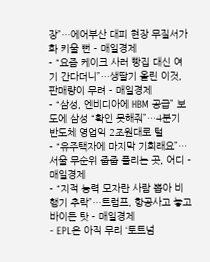장”…에어부산 대피 현장 무질서가 화 키울 뻔 - 매일경제
- “요즘 케이크 사러 빵집 대신 여기 간다더니”…생딸기 올린 이것, 판매량이 무려 - 매일경제
- “삼성, 엔비디아에 HBM 공급” 보도에 삼성 “확인 못해줘”…4분기 반도체 영업익 2조원대로 털
- “유주택자에 마지막 기회래요”…서울 무순위 줍줍 풀리는 곳, 어디 - 매일경제
- “지적 능력 모자란 사람 뽑아 비행기 추락”…트럼프, 항공사고 놓고 바이든 탓 - 매일경제
- EPL은 아직 무리 ‘토트넘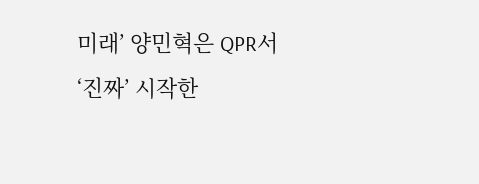미래’ 양민혁은 QPR서 ‘진짜’ 시작한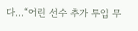다…“어린 선수 추가 투입 무